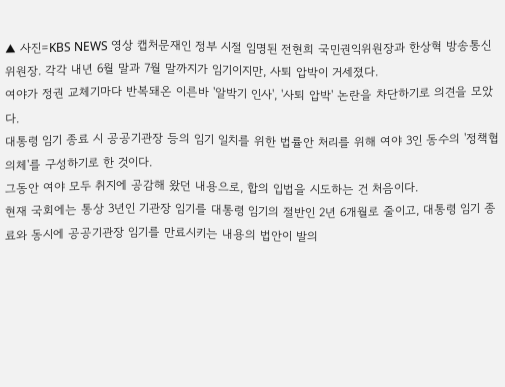▲ 사진=KBS NEWS 영상 캡처문재인 정부 시절 임명된 전현희 국민권익위원장과 한상혁 방송통신위원장. 각각 내년 6월 말과 7월 말까지가 임기이지만, 사퇴 압박이 거세졌다.
여야가 정권 교체기마다 반복돼온 이른바 '알박기 인사', '사퇴 압박' 논란을 차단하기로 의견을 모았다.
대통령 임기 종료 시 공공기관장 등의 임기 일치를 위한 법률안 처리를 위해 여야 3인 동수의 '정책협의체'를 구성하기로 한 것이다.
그동안 여야 모두 취지에 공감해 왔던 내용으로, 합의 입법을 시도하는 건 처음이다.
현재 국회에는 통상 3년인 기관장 임기를 대통령 임기의 절반인 2년 6개월로 줄이고, 대통령 임기 종료와 동시에 공공기관장 임기를 만료시키는 내용의 법안이 발의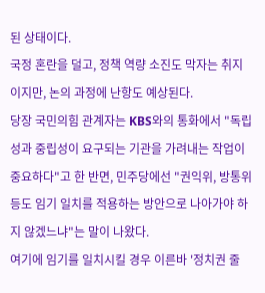된 상태이다.
국정 혼란을 덜고, 정책 역량 소진도 막자는 취지이지만, 논의 과정에 난항도 예상된다.
당장 국민의힘 관계자는 KBS와의 통화에서 "독립성과 중립성이 요구되는 기관을 가려내는 작업이 중요하다"고 한 반면, 민주당에선 "권익위, 방통위 등도 임기 일치를 적용하는 방안으로 나아가야 하지 않겠느냐"는 말이 나왔다.
여기에 임기를 일치시킬 경우 이른바 '정치권 줄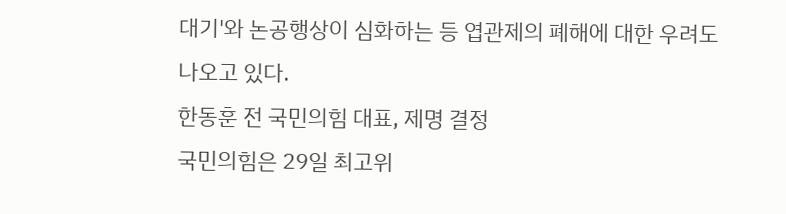대기'와 논공행상이 심화하는 등 엽관제의 폐해에 대한 우려도 나오고 있다.
한동훈 전 국민의힘 대표, 제명 결정
국민의힘은 29일 최고위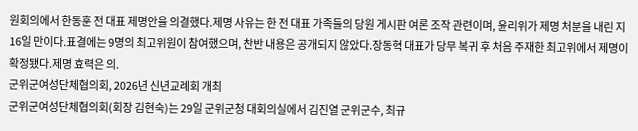원회의에서 한동훈 전 대표 제명안을 의결했다.제명 사유는 한 전 대표 가족들의 당원 게시판 여론 조작 관련이며, 윤리위가 제명 처분을 내린 지 16일 만이다.표결에는 9명의 최고위원이 참여했으며, 찬반 내용은 공개되지 않았다.장동혁 대표가 당무 복귀 후 처음 주재한 최고위에서 제명이 확정됐다.제명 효력은 의.
군위군여성단체협의회, 2026년 신년교례회 개최
군위군여성단체협의회(회장 김현숙)는 29일 군위군청 대회의실에서 김진열 군위군수, 최규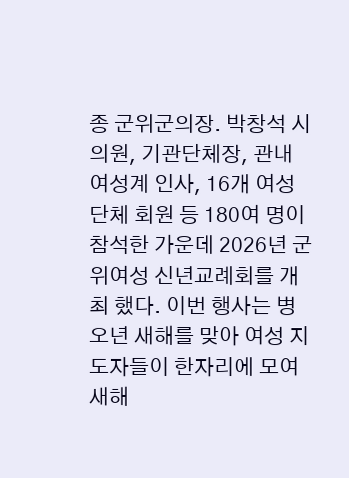종 군위군의장. 박창석 시의원, 기관단체장, 관내 여성계 인사, 16개 여성단체 회원 등 180여 명이 참석한 가운데 2026년 군위여성 신년교례회를 개최 했다. 이번 행사는 병오년 새해를 맞아 여성 지도자들이 한자리에 모여 새해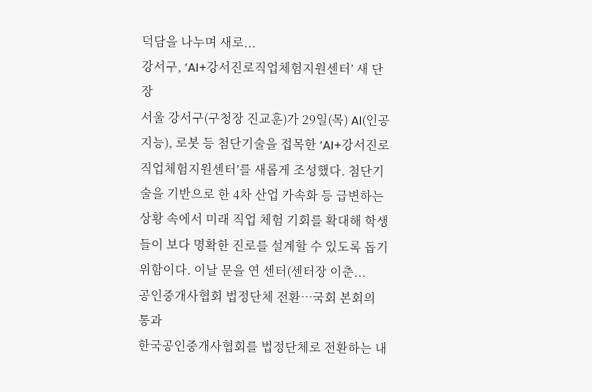덕담을 나누며 새로...
강서구, ‘AI+강서진로직업체험지원센터’ 새 단장
서울 강서구(구청장 진교훈)가 29일(목) AI(인공지능), 로봇 등 첨단기술을 접목한 ‘AI+강서진로직업체험지원센터’를 새롭게 조성했다. 첨단기술을 기반으로 한 4차 산업 가속화 등 급변하는 상황 속에서 미래 직업 체험 기회를 확대해 학생들이 보다 명확한 진로를 설계할 수 있도록 돕기 위함이다. 이날 문을 연 센터(센터장 이춘...
공인중개사협회 법정단체 전환…국회 본회의 통과
한국공인중개사협회를 법정단체로 전환하는 내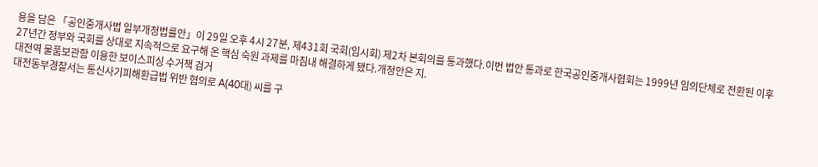용을 담은 「공인중개사법 일부개정법률안」이 29일 오후 4시 27분, 제431회 국회(임시회) 제2차 본회의를 통과했다.이번 법안 통과로 한국공인중개사협회는 1999년 임의단체로 전환된 이후 27년간 정부와 국회를 상대로 지속적으로 요구해 온 핵심 숙원 과제를 마침내 해결하게 됐다.개정안은 지.
대전역 물품보관함 이용한 보이스피싱 수거책 검거
대전동부경찰서는 통신사기피해환급법 위반 혐의로 A(40대) 씨를 구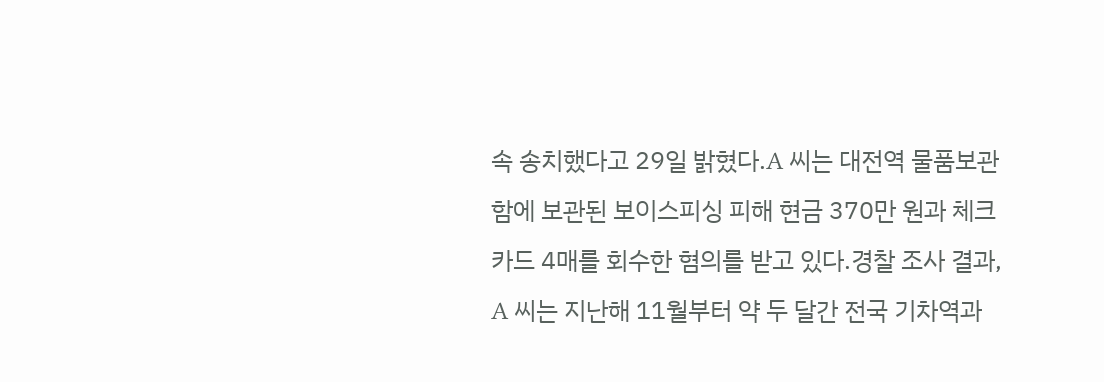속 송치했다고 29일 밝혔다.A 씨는 대전역 물품보관함에 보관된 보이스피싱 피해 현금 370만 원과 체크카드 4매를 회수한 혐의를 받고 있다.경찰 조사 결과, A 씨는 지난해 11월부터 약 두 달간 전국 기차역과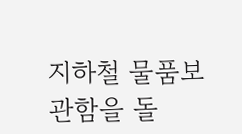지하철 물품보관함을 돌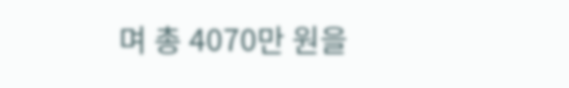며 총 4070만 원을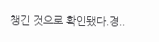챙긴 것으로 확인됐다.경..